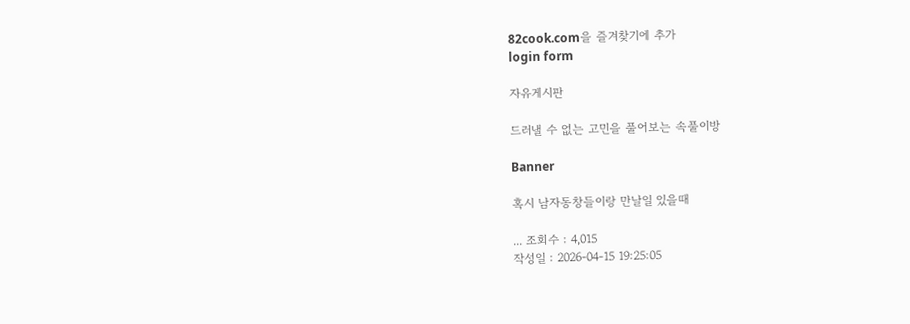82cook.com을 즐겨찾기에 추가
login form

자유게시판

드러낼 수 없는 고민을 풀어보는 속풀이방

Banner

혹시 남자동창들이랑 만날일 있을때

... 조회수 : 4,015
작성일 : 2026-04-15 19:25:05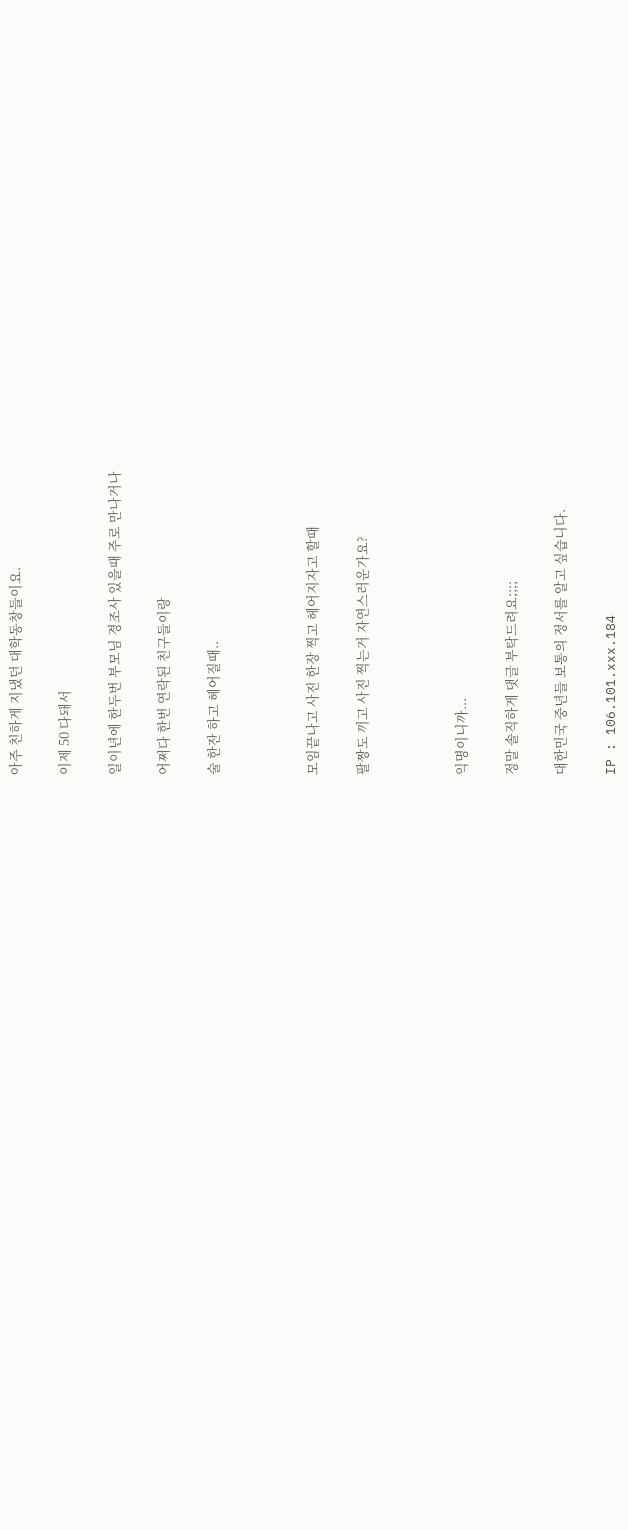아주 친하게 지냈던 대학동창들이요.

이제 50 다돼서

일이년에 한두번 부모님 경조사 있을때 주로 만나거나

어쩌다 한번 연락된 친구들이랑

술 한잔 하고 헤어질때..



모임끝나고 사진 한장 찍고 헤어지자고 할때

팔짱도 끼고 사진 찍는거 자연스러운가요?



익명이니까...

정말 솔직하게 댓글 부탁드려요;;;;

대한민국 중년들 보통의 정서를 알고 싶습니다.

IP : 106.101.xxx.184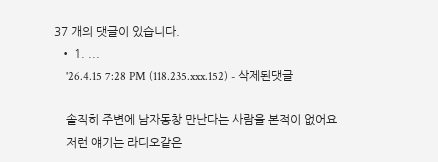37 개의 댓글이 있습니다.
  • 1. ...
    '26.4.15 7:28 PM (118.235.xxx.152) - 삭제된댓글

    솔직히 주변에 남자동창 만난다는 사람을 본적이 없어요
    저런 얘기는 라디오같은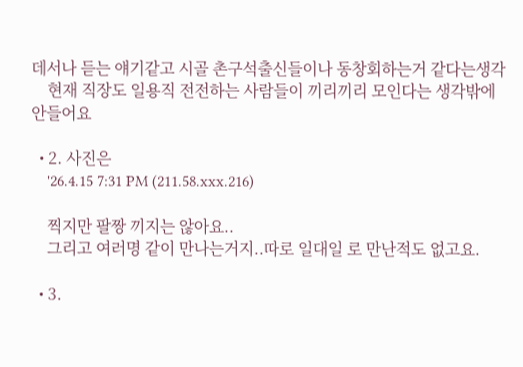데서나 듣는 얘기같고 시골 촌구석출신들이나 동창회하는거 같다는생각
    현재 직장도 일용직 전전하는 사람들이 끼리끼리 모인다는 생각밖에 안들어요

  • 2. 사진은
    '26.4.15 7:31 PM (211.58.xxx.216)

    찍지만 팔짱 끼지는 않아요..
    그리고 여러명 같이 만나는거지..따로 일대일 로 만난적도 없고요.

  • 3.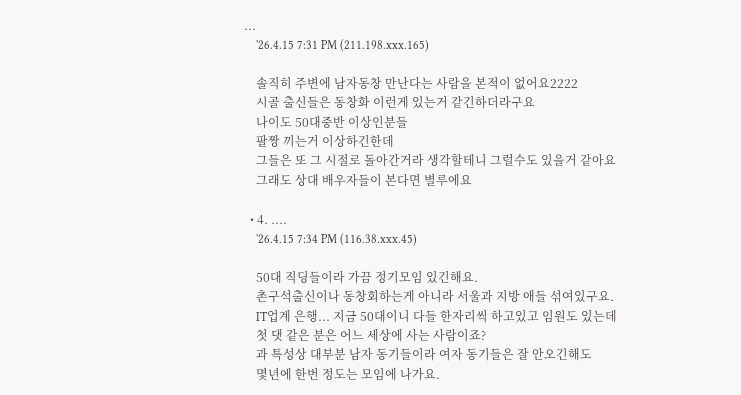...
    '26.4.15 7:31 PM (211.198.xxx.165)

    솔직히 주변에 남자동창 만난다는 사람을 본적이 없어요2222
    시골 출신들은 동창화 이런게 있는거 같긴하더라구요
    나이도 50대중반 이상인분들
    팔짱 끼는거 이상하긴한데
    그들은 또 그 시절로 돌아간거라 생각할테니 그럴수도 있을거 같아요
    그래도 상대 배우자들이 본다면 별루에요

  • 4. ....
    '26.4.15 7:34 PM (116.38.xxx.45)

    50대 직딩들이라 가끔 정기모임 있긴해요.
    촌구석출신이나 동창회하는게 아니라 서울과 지방 애들 섞여있구요.
    IT업계 은행... 지금 50대이니 다들 한자리씩 하고있고 임원도 있는데
    첫 댓 같은 분은 어느 세상에 사는 사람이죠?
    과 특성상 대부분 남자 동기들이라 여자 동기들은 잘 안오긴해도
    몇년에 한번 정도는 모임에 나가요.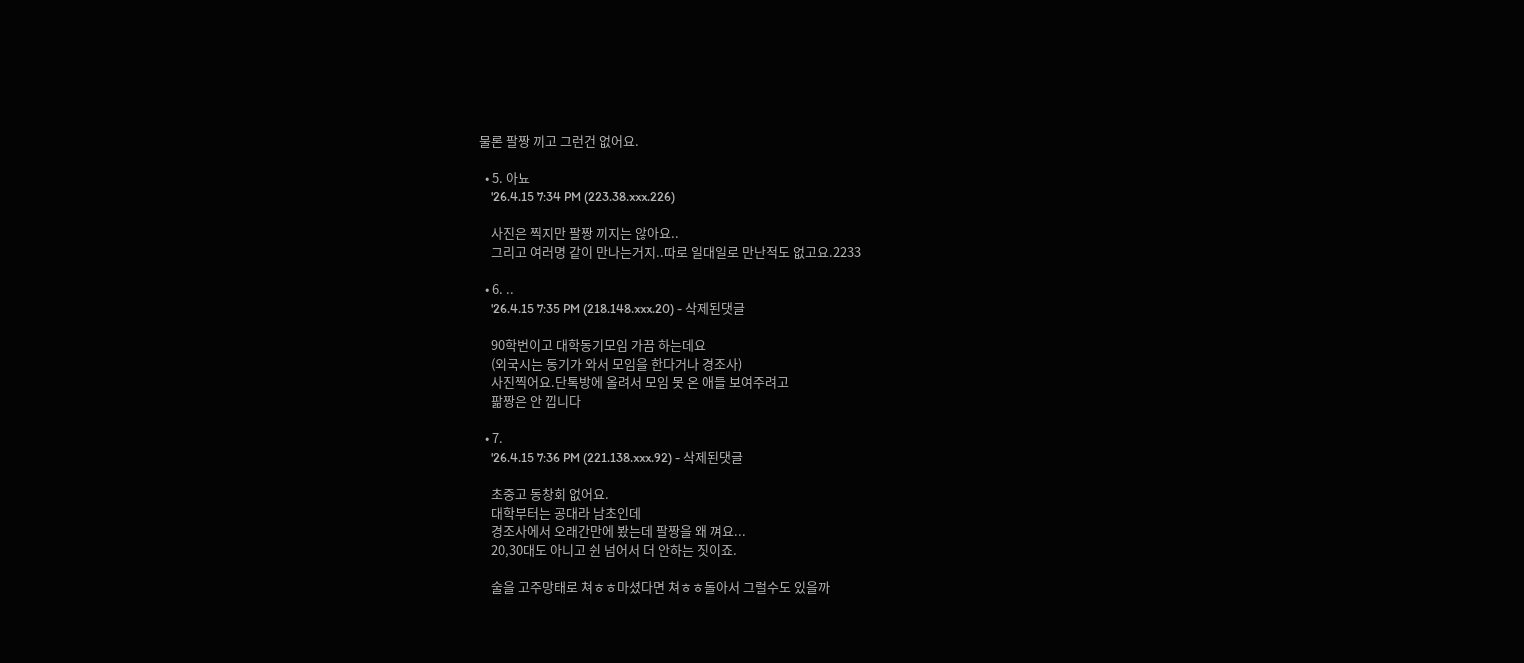물론 팔짱 끼고 그런건 없어요.

  • 5. 아뇨
    '26.4.15 7:34 PM (223.38.xxx.226)

    사진은 찍지만 팔짱 끼지는 않아요..
    그리고 여러명 같이 만나는거지..따로 일대일로 만난적도 없고요.2233

  • 6. ..
    '26.4.15 7:35 PM (218.148.xxx.20) - 삭제된댓글

    90학번이고 대학동기모임 가끔 하는데요
    (외국시는 동기가 와서 모임을 한다거나 경조사)
    사진찍어요.단톡방에 올려서 모임 못 온 애들 보여주려고
    팖짱은 안 낍니다

  • 7.
    '26.4.15 7:36 PM (221.138.xxx.92) - 삭제된댓글

    초중고 동창회 없어요.
    대학부터는 공대라 남초인데
    경조사에서 오래간만에 봤는데 팔짱을 왜 껴요...
    20,30대도 아니고 쉰 넘어서 더 안하는 짓이죠.

    술을 고주망태로 쳐ㅎㅎ마셨다면 쳐ㅎㅎ돌아서 그럴수도 있을까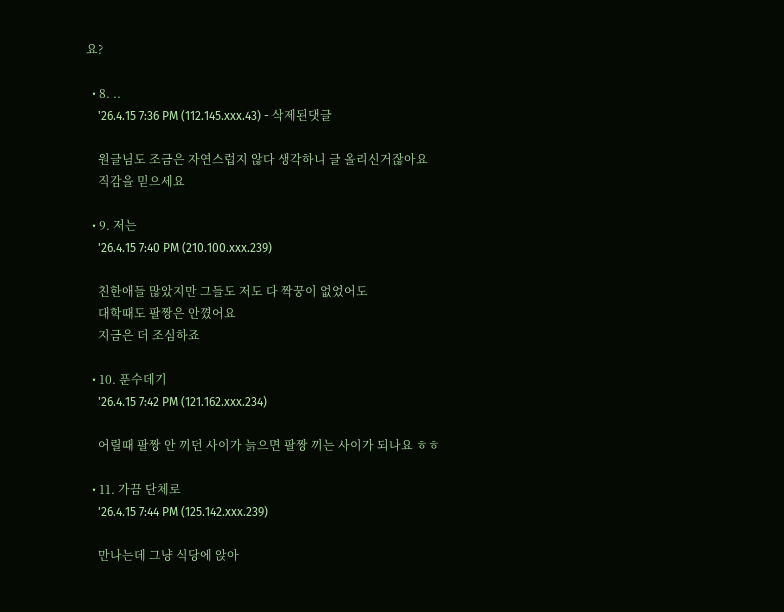요?

  • 8. ..
    '26.4.15 7:36 PM (112.145.xxx.43) - 삭제된댓글

    원글님도 조금은 자연스럽지 않다 생각하니 글 올리신거잖아요
    직감을 믿으세요

  • 9. 저는
    '26.4.15 7:40 PM (210.100.xxx.239)

    친한애들 많았지만 그들도 저도 다 짝꿍이 없었어도
    대학때도 팔짱은 안꼈어요
    지금은 더 조심하죠

  • 10. 푼수데기
    '26.4.15 7:42 PM (121.162.xxx.234)

    어릴때 팔짱 안 끼던 사이가 늙으면 팔짱 끼는 사이가 되나요 ㅎㅎ

  • 11. 가끔 단체로
    '26.4.15 7:44 PM (125.142.xxx.239)

    만나는데 그냥 식당에 앉아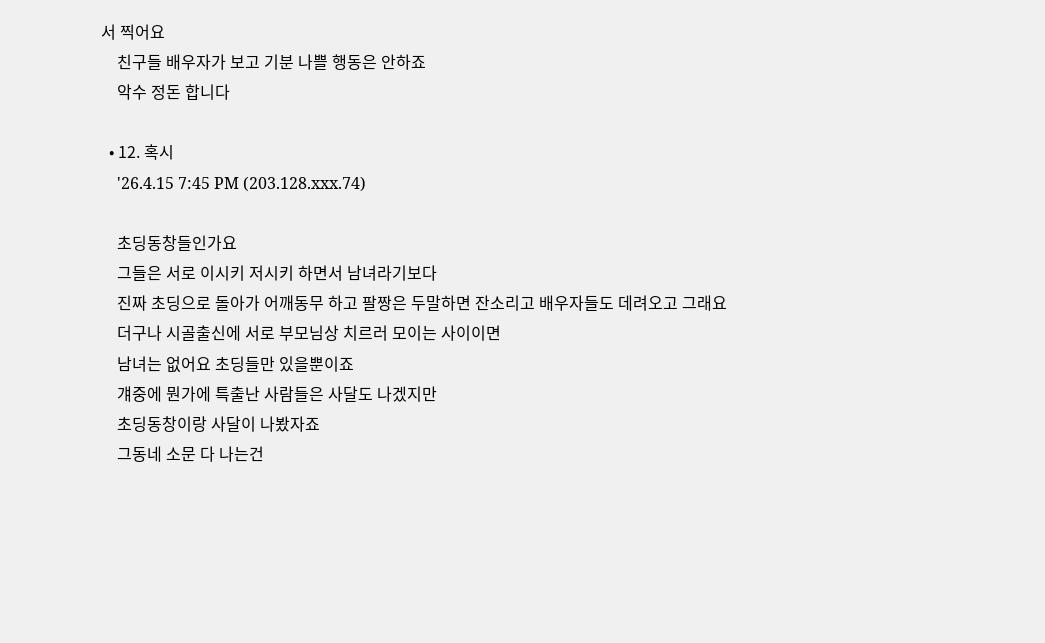서 찍어요
    친구들 배우자가 보고 기분 나쁠 행동은 안하죠
    악수 정돈 합니다

  • 12. 혹시
    '26.4.15 7:45 PM (203.128.xxx.74)

    초딩동창들인가요
    그들은 서로 이시키 저시키 하면서 남녀라기보다
    진짜 초딩으로 돌아가 어깨동무 하고 팔짱은 두말하면 잔소리고 배우자들도 데려오고 그래요
    더구나 시골출신에 서로 부모님상 치르러 모이는 사이이면
    남녀는 없어요 초딩들만 있을뿐이죠
    걔중에 뭔가에 특출난 사람들은 사달도 나겠지만
    초딩동창이랑 사달이 나봤자죠
    그동네 소문 다 나는건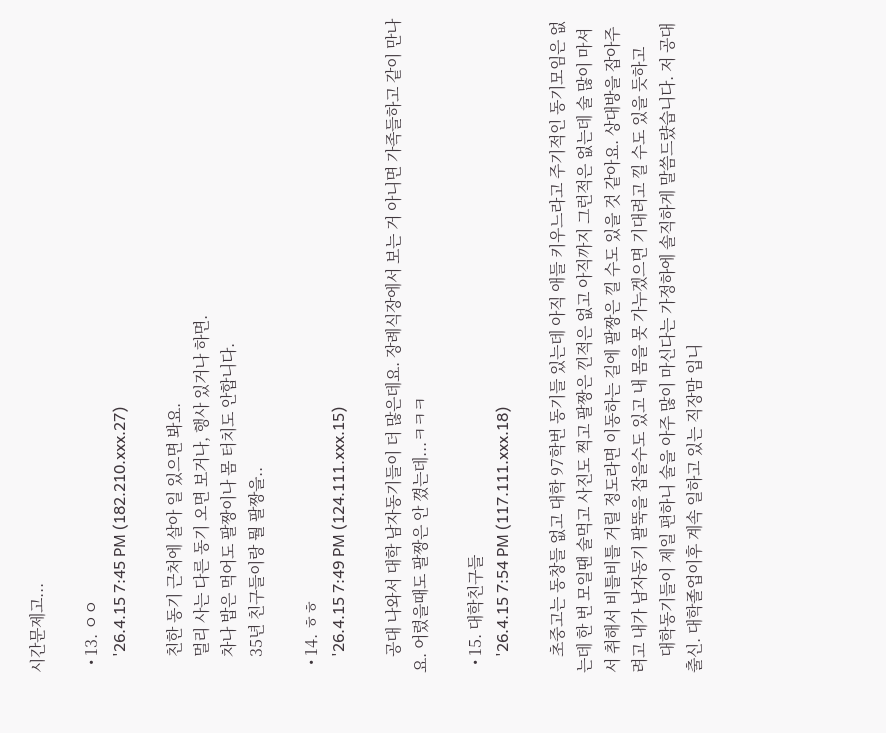시간문제고...

  • 13. ㅇㅇ
    '26.4.15 7:45 PM (182.210.xxx.27)

    친한 동기 근처에 살아 일 있으면 봐요.
    멀리 사는 다른 동기 오면 보거나, 행사 있거나 하면.
    차나 밥은 먹어도 팔짱이나 몸 터치도 안합니다.
    35년 친구들이랑 뭘 팔짱을..

  • 14. ㅎㅎ
    '26.4.15 7:49 PM (124.111.xxx.15)

    공대 나와서 대학 남자동기들이 더 많은데요. 장례식장에서 보는 거 아니면 가족들하고 같이 만나요. 어렸을때도 팔짱은 안 꼈는데...ㅋㅋㅋ

  • 15. 대학친구들
    '26.4.15 7:54 PM (117.111.xxx.18)

    초중고는 동창들 없고 대학 97학번 동기들 있는데 아직 애들 키우느라고 주기적인 동기모임은 없는데 한 번 모일땐 술먹고 사진도 찍고 팔짱은 낀적은 없고 아직까지 그런적은 없는데 술 많이 마셔서 취해서 비틀비틀 거릴 정도라면 이동하는 길에 팔짱은 낄 수도 있을 것 같아요. 상대방을 잡아주려고 내가 남자동기 팔뚝을 잡을수도 있고 내 몸을 못 가누겠으면 기대려고 낄 수도 있을 듯하고
    대학동기들이 제일 편하니 술을 아주 많이 마신다는 가정하에 솔직하게 말씀드럈습니다. 저 공대 출신. 대학졸업이후 계속 일하고 있는 직장맘 입니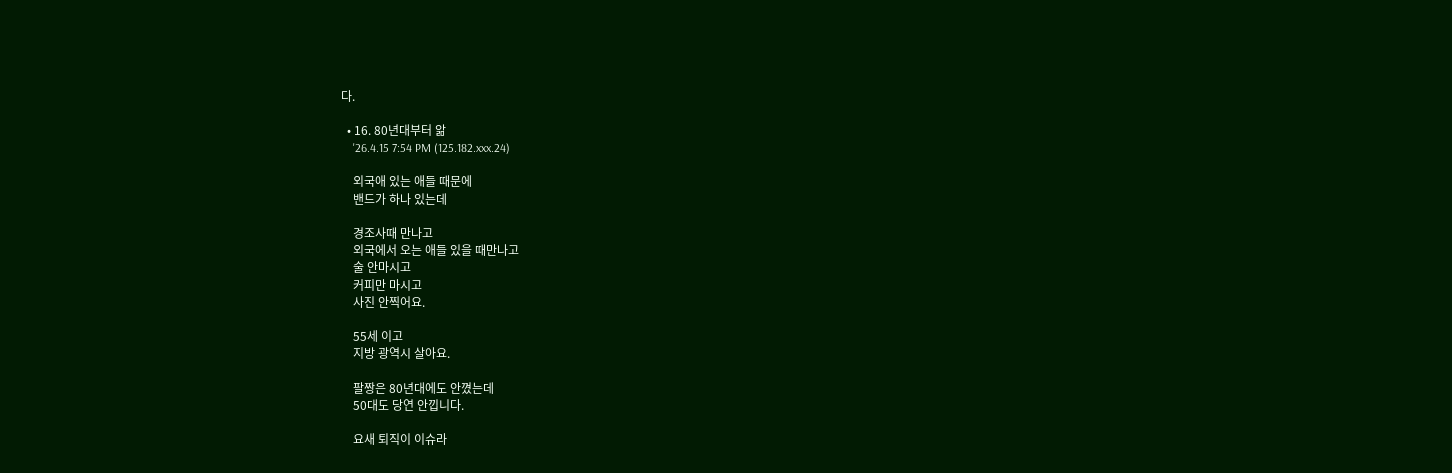다.

  • 16. 80년대부터 앎
    '26.4.15 7:54 PM (125.182.xxx.24)

    외국애 있는 애들 때문에
    밴드가 하나 있는데

    경조사때 만나고
    외국에서 오는 애들 있을 때만나고
    술 안마시고
    커피만 마시고
    사진 안찍어요.

    55세 이고
    지방 광역시 살아요.

    팔짱은 80년대에도 안꼈는데
    50대도 당연 안낍니다.

    요새 퇴직이 이슈라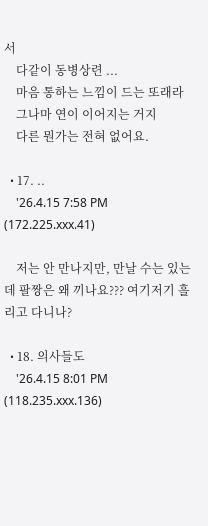서
    다같이 동병상련 ...
    마음 통하는 느낌이 드는 또래라
    그나마 연이 이어지는 거지
    다른 뭔가는 전혀 없어요.

  • 17. ..
    '26.4.15 7:58 PM (172.225.xxx.41)

    저는 안 만나지만, 만날 수는 있는데 팔짱은 왜 끼나요??? 여기저기 흘리고 다니나?

  • 18. 의사들도
    '26.4.15 8:01 PM (118.235.xxx.136)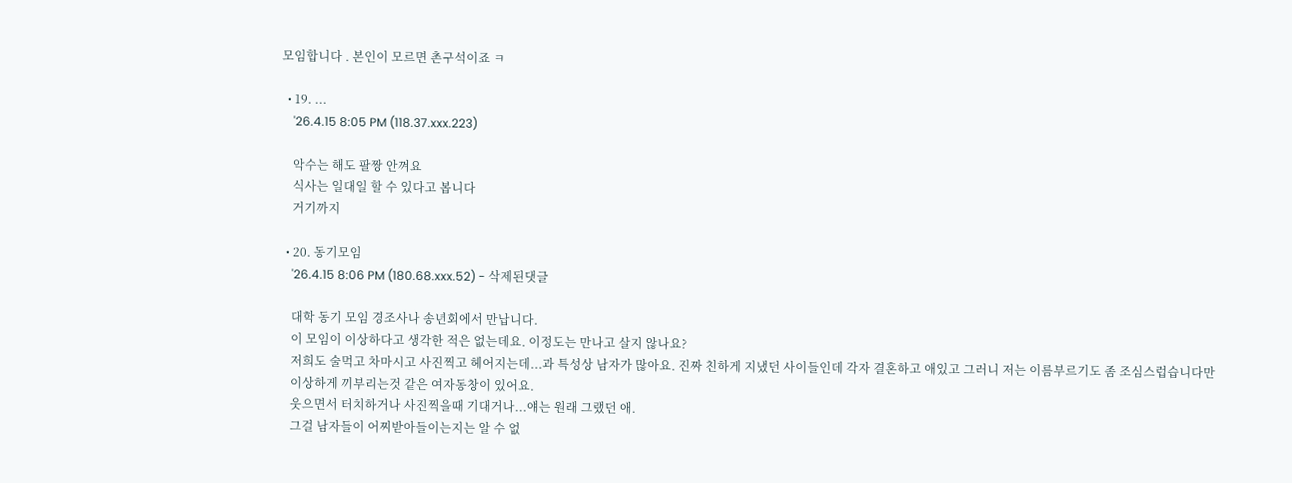모임합니다 . 본인이 모르면 촌구석이죠 ㅋ

  • 19. ...
    '26.4.15 8:05 PM (118.37.xxx.223)

    악수는 해도 팔짱 안껴요
    식사는 일대일 할 수 있다고 봅니다
    거기까지

  • 20. 동기모임
    '26.4.15 8:06 PM (180.68.xxx.52) - 삭제된댓글

    대학 동기 모임 경조사나 송년회에서 만납니다.
    이 모임이 이상하다고 생각한 적은 없는데요. 이정도는 만나고 살지 않나요?
    저희도 술먹고 차마시고 사진찍고 헤어지는데...과 특성상 남자가 많아요. 진짜 친하게 지냈던 사이들인데 각자 결혼하고 애있고 그러니 저는 이름부르기도 좀 조심스럽습니다만
    이상하게 끼부리는것 같은 여자동창이 있어요.
    웃으면서 터치하거나 사진찍을때 기대거나...얘는 원래 그랬던 애.
    그걸 남자들이 어찌받아들이는지는 알 수 없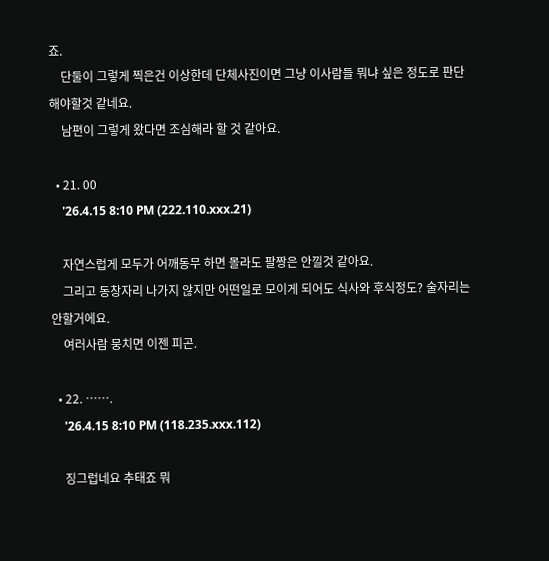죠.
    단둘이 그렇게 찍은건 이상한데 단체사진이면 그냥 이사람들 뭐냐 싶은 정도로 판단해야할것 같네요.
    남편이 그렇게 왔다면 조심해라 할 것 같아요.

  • 21. 00
    '26.4.15 8:10 PM (222.110.xxx.21)

    자연스럽게 모두가 어깨동무 하면 몰라도 팔짱은 안낄것 같아요.
    그리고 동창자리 나가지 않지만 어떤일로 모이게 되어도 식사와 후식정도? 술자리는 안할거에요.
    여러사람 뭉치면 이젠 피곤.

  • 22. …….
    '26.4.15 8:10 PM (118.235.xxx.112)

    징그럽네요 추태죠 뭐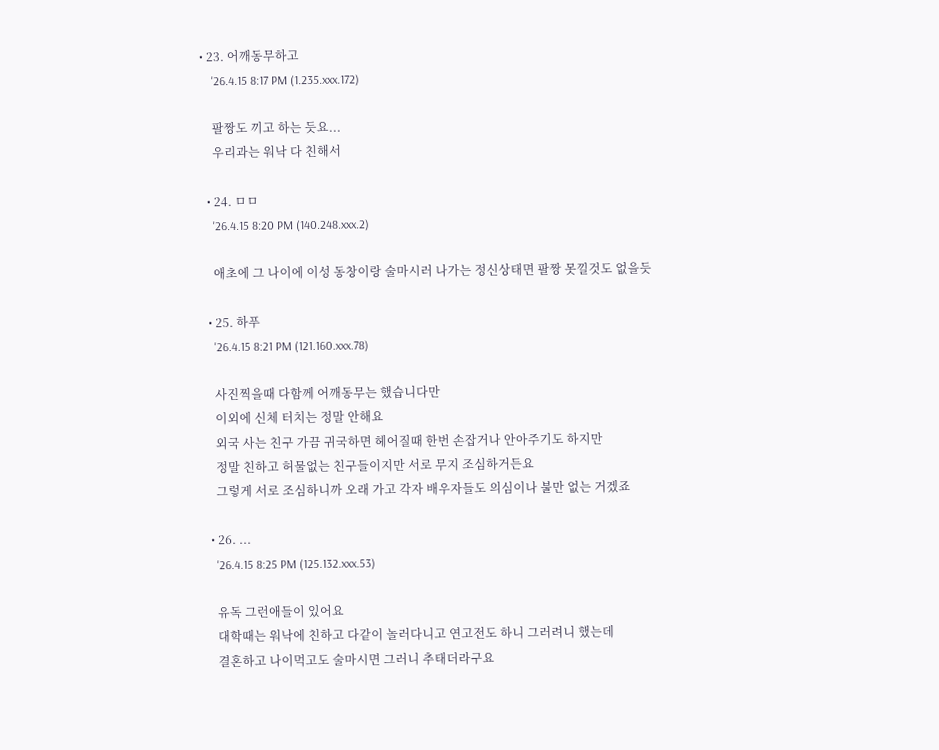• 23. 어깨동무하고
    '26.4.15 8:17 PM (1.235.xxx.172)

    팔짱도 끼고 하는 듯요...
    우리과는 워낙 다 친해서

  • 24. ㅁㅁ
    '26.4.15 8:20 PM (140.248.xxx.2)

    애초에 그 나이에 이성 동창이랑 술마시러 나가는 정신상태면 팔짱 못낄것도 없을듯

  • 25. 하푸
    '26.4.15 8:21 PM (121.160.xxx.78)

    사진찍을때 다함께 어깨동무는 했습니다만
    이외에 신체 터치는 정말 안해요
    외국 사는 친구 가끔 귀국하면 헤어질때 한번 손잡거나 안아주기도 하지만
    정말 친하고 허물없는 친구들이지만 서로 무지 조심하거든요
    그렇게 서로 조심하니까 오래 가고 각자 배우자들도 의심이나 불만 없는 거겠죠

  • 26. ...
    '26.4.15 8:25 PM (125.132.xxx.53)

    유독 그런애들이 있어요
    대학때는 워낙에 친하고 다같이 놀러다니고 연고전도 하니 그러려니 했는데
    결혼하고 나이먹고도 술마시면 그러니 추태더라구요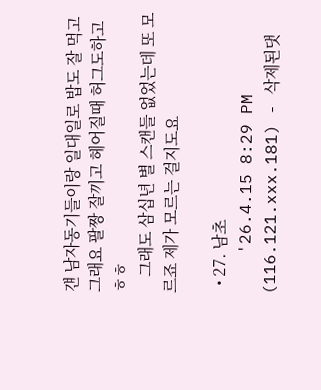걘 남자동기들이랑 일대일로 밥도 잘 먹고 그래요 팔짱 잘끼고 헤어질때 허그도하고 ㅎㅎ
    그래도 삼십년 별 스캔들 없었는데 또 모르죠 제가 모르는 걸지도요

  • 27. 남초
    '26.4.15 8:29 PM (116.121.xxx.181) - 삭제된댓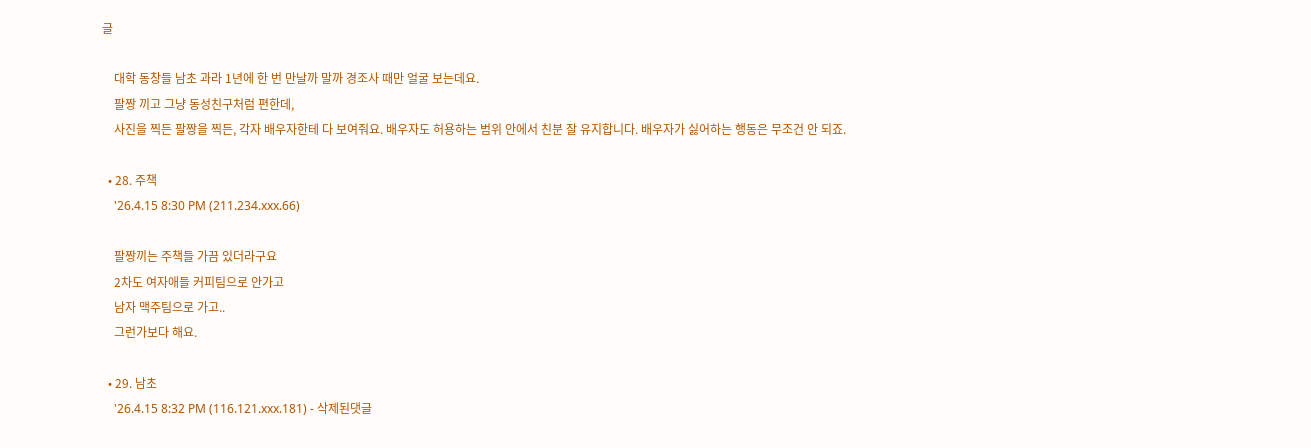글

    대학 동창들 남초 과라 1년에 한 번 만날까 말까 경조사 때만 얼굴 보는데요.
    팔짱 끼고 그냥 동성친구처럼 편한데,
    사진을 찍든 팔짱을 찍든, 각자 배우자한테 다 보여줘요. 배우자도 허용하는 범위 안에서 친분 잘 유지합니다. 배우자가 싫어하는 행동은 무조건 안 되죠.

  • 28. 주책
    '26.4.15 8:30 PM (211.234.xxx.66)

    팔짱끼는 주책들 가끔 있더라구요
    2차도 여자애들 커피팀으로 안가고
    남자 맥주팀으로 가고..
    그런가보다 해요.

  • 29. 남초
    '26.4.15 8:32 PM (116.121.xxx.181) - 삭제된댓글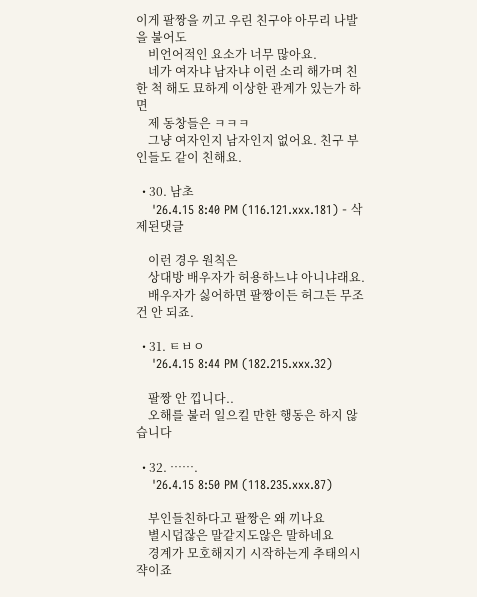이게 팔짱을 끼고 우린 친구야 아무리 나발을 불어도
    비언어적인 요소가 너무 많아요.
    네가 여자냐 남자냐 이런 소리 해가며 친한 척 해도 묘하게 이상한 관계가 있는가 하면
    제 동창들은 ㅋㅋㅋ
    그냥 여자인지 남자인지 없어요. 친구 부인들도 같이 친해요.

  • 30. 남초
    '26.4.15 8:40 PM (116.121.xxx.181) - 삭제된댓글

    이런 경우 원칙은
    상대방 배우자가 허용하느냐 아니냐래요.
    배우자가 싫어하면 팔짱이든 허그든 무조건 안 되죠.

  • 31. ㅌㅂㅇ
    '26.4.15 8:44 PM (182.215.xxx.32)

    팔짱 안 낍니다..
    오해를 불러 일으킬 만한 행동은 하지 않습니다

  • 32. …….
    '26.4.15 8:50 PM (118.235.xxx.87)

    부인들친하다고 팔짱은 왜 끼나요
    별시덥잖은 말같지도않은 말하네요
    경계가 모호해지기 시작하는게 추태의시쟉이죠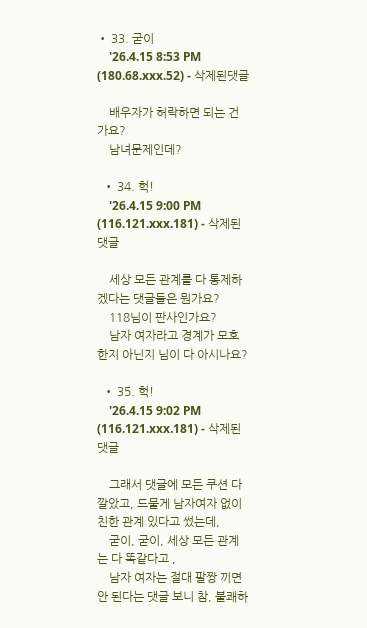• 33. 굳이
    '26.4.15 8:53 PM (180.68.xxx.52) - 삭제된댓글

    배우자가 허락하면 되는 건가요?
    남녀문제인데?

  • 34. 헉!
    '26.4.15 9:00 PM (116.121.xxx.181) - 삭제된댓글

    세상 모든 관계를 다 통제하겠다는 댓글들은 뭔가요?
    118님이 판사인가요?
    남자 여자라고 경계가 모호한지 아닌지 님이 다 아시나요?

  • 35. 헉!
    '26.4.15 9:02 PM (116.121.xxx.181) - 삭제된댓글

    그래서 댓글에 모든 쿠션 다 깔았고, 드물게 남자여자 없이 친한 관계 있다고 썼는데,
    굳이, 굳이, 세상 모든 관계는 다 똑같다고 ,
    남자 여자는 절대 팔짱 끼면 안 된다는 댓글 보니 참, 불쾌하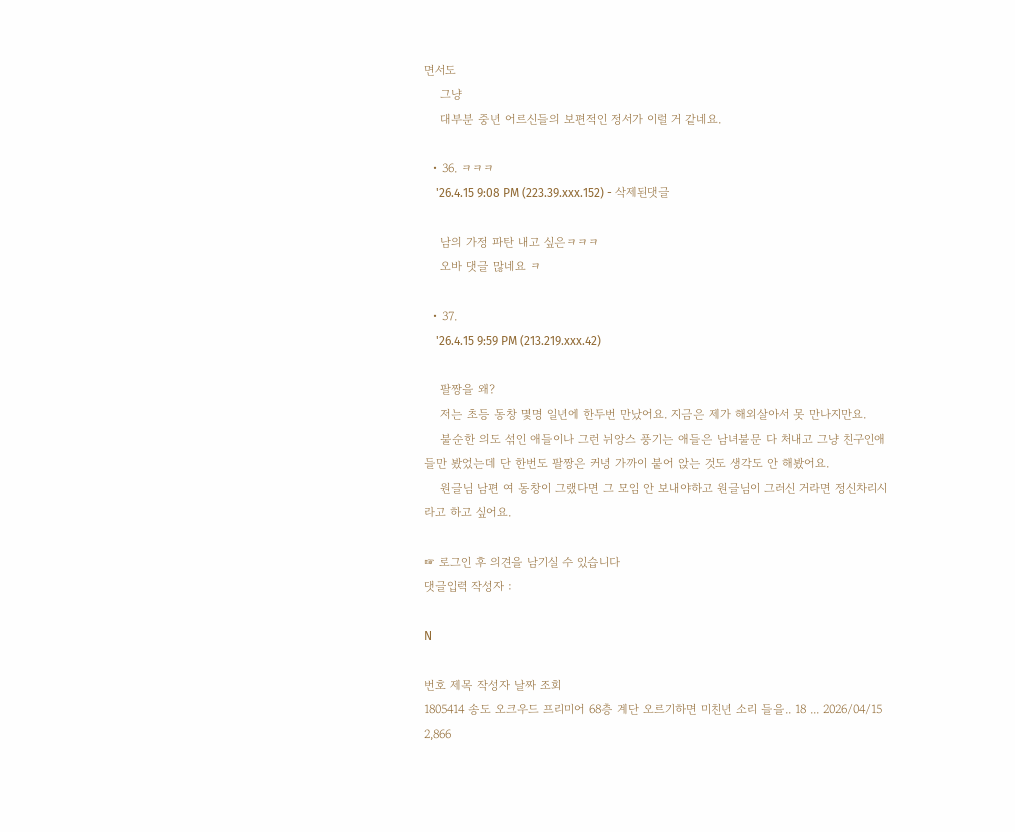면서도
    그냥
    대부분 중년 어르신들의 보편적인 정서가 이럴 거 같네요.

  • 36. ㅋㅋㅋ
    '26.4.15 9:08 PM (223.39.xxx.152) - 삭제된댓글

    남의 가정 파탄 내고 싶은ㅋㅋㅋ
    오바 댓글 많네요 ㅋ

  • 37.
    '26.4.15 9:59 PM (213.219.xxx.42)

    팔짱을 왜?
    저는 초등 동창 몇명 일년에 한두번 만났어요. 지금은 제가 해외살아서 못 만나지만요.
    불순한 의도 섞인 애들이나 그런 뉘앙스 풍기는 애들은 남녀불문 다 처내고 그냥 친구인애들만 봤었는데 단 한번도 팔짱은 커녕 가까이 붙어 앉는 것도 생각도 안 해봤어요.
    원글님 남편 여 동창이 그랬다면 그 모임 안 보내야하고 원글님이 그러신 거라면 정신차리시라고 하고 싶어요.

☞ 로그인 후 의견을 남기실 수 있습니다
댓글입력 작성자 :

N

번호 제목 작성자 날짜 조회
1805414 송도 오크우드 프리미어 68층 계단 오르기하면 미친년 소리 들을.. 18 ... 2026/04/15 2,866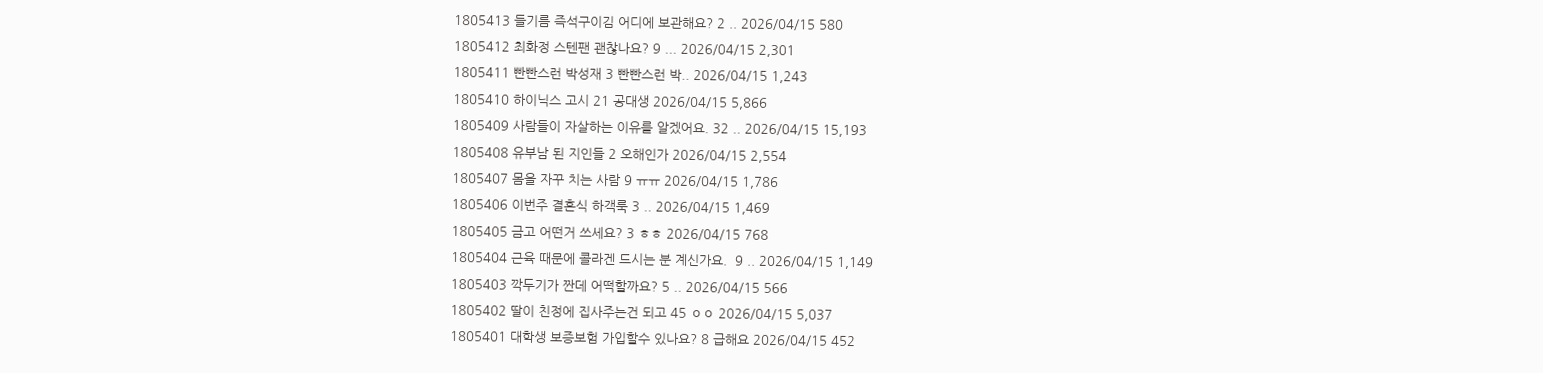1805413 들기름 즉석구이김 어디에 보관해요? 2 .. 2026/04/15 580
1805412 최화정 스텐팬 괜찮나요? 9 ... 2026/04/15 2,301
1805411 빤빤스런 박성재 3 빤빤스런 박.. 2026/04/15 1,243
1805410 하이닉스 고시 21 공대생 2026/04/15 5,866
1805409 사람들이 자살하는 이유를 알겠어요. 32 .. 2026/04/15 15,193
1805408 유부남 된 지인들 2 오해인가 2026/04/15 2,554
1805407 몸을 자꾸 치는 사람 9 ㅠㅠ 2026/04/15 1,786
1805406 이번주 결혼식 하객룩 3 .. 2026/04/15 1,469
1805405 금고 어떤거 쓰세요? 3 ㅎㅎ 2026/04/15 768
1805404 근육 때문에 콜라겐 드시는 분 계신가요.  9 .. 2026/04/15 1,149
1805403 깍두기가 짠데 어떡할까요? 5 .. 2026/04/15 566
1805402 딸이 친정에 집사주는건 되고 45 ㅇㅇ 2026/04/15 5,037
1805401 대학생 보증보험 가입할수 있나요? 8 급해요 2026/04/15 452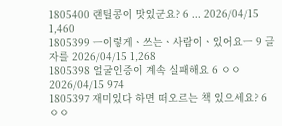1805400 랜틸콩이 맛있군요? 6 ... 2026/04/15 1,460
1805399 ㅡ이렇게ㆍ쓰는ㆍ사람이ㆍ있어요ㅡ 9 글자를 2026/04/15 1,268
1805398 얼굴인증이 계속 실패해요 6 ㅇㅇ 2026/04/15 974
1805397 재미있다 하면 떠오르는 책 있으세요? 6 ㅇㅇ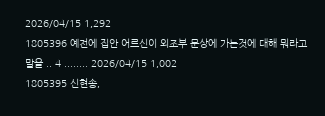2026/04/15 1,292
1805396 예전에 집안 어르신이 외조부 문상에 가는것에 대해 뭐라고 말을 .. 4 ........ 2026/04/15 1,002
1805395 신현송,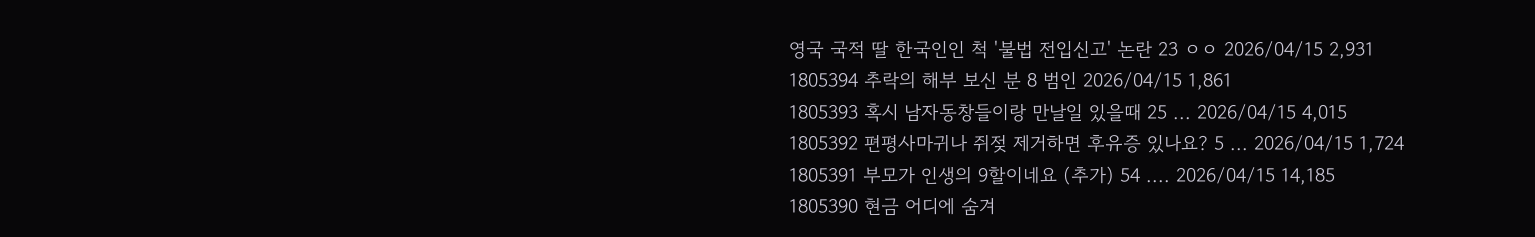영국 국적 딸 한국인인 척 '불법 전입신고' 논란 23 ㅇㅇ 2026/04/15 2,931
1805394 추락의 해부 보신 분 8 범인 2026/04/15 1,861
1805393 혹시 남자동창들이랑 만날일 있을때 25 ... 2026/04/15 4,015
1805392 편평사마귀나 쥐젖 제거하면 후유증 있나요? 5 ... 2026/04/15 1,724
1805391 부모가 인생의 9할이네요 (추가) 54 .... 2026/04/15 14,185
1805390 현금 어디에 숨겨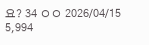요? 34 ㅇㅇ 2026/04/15 5,994